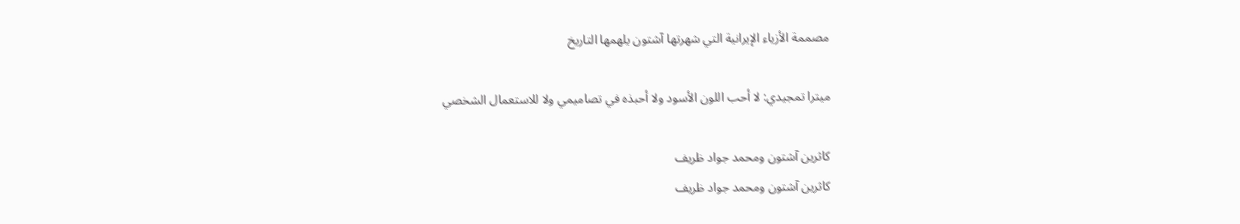مصممة الأزياء الإيرانية التي شهرتها آشتون يلهمها التاريخ

ميترا تمجيدي: لا أحب اللون الأسود ولا أحبذه في تصاميمي ولا للاستعمال الشخصي

كاثرين آشتون ومحمد جواد ظريف
كاثرين آشتون ومحمد جواد ظريف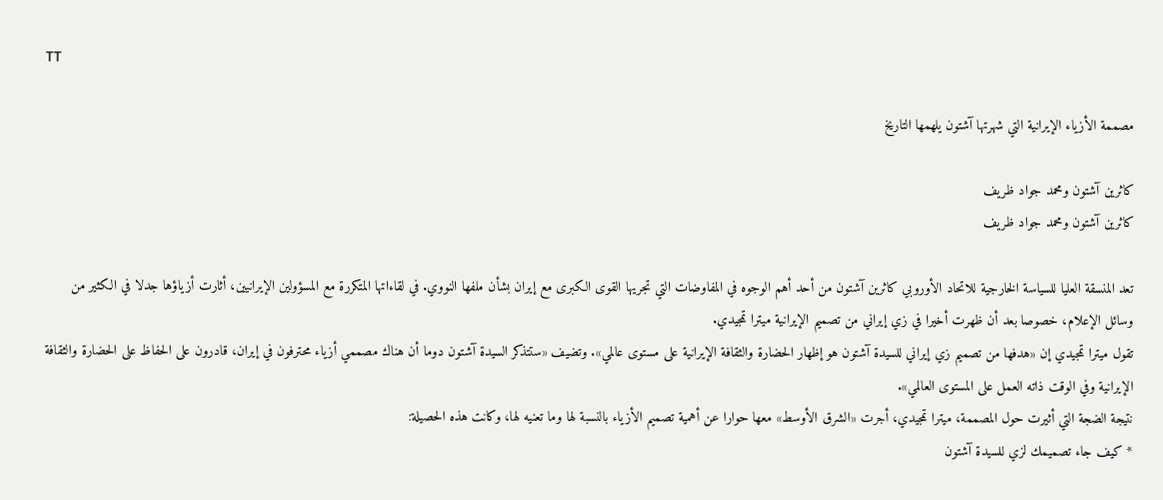TT

مصممة الأزياء الإيرانية التي شهرتها آشتون يلهمها التاريخ

كاثرين آشتون ومحمد جواد ظريف
كاثرين آشتون ومحمد جواد ظريف

تعد المنسقة العليا للسياسة الخارجية للاتحاد الأوروبي كاثرين آشتون من أحد أهم الوجوه في المفاوضات التي تجريها القوى الكبرى مع إيران بشأن ملفها النووي. في لقاءاتها المتكررة مع المسؤولين الإيرانيين، أثارت أزياؤها جدلا في الكثير من وسائل الإعلام، خصوصا بعد أن ظهرت أخيرا في زي إيراني من تصميم الإيرانية ميترا تمجيدي.
تقول ميترا تمجيدي إن «هدفها من تصميم زي إيراني للسيدة آشتون هو إظهار الحضارة والثقافة الإيرانية على مستوى عالمي». وتضيف «ستتذكر السيدة آشتون دوما أن هناك مصممي أزياء محترفون في إيران، قادرون على الحفاظ على الحضارة والثقافة الإيرانية وفي الوقت ذاته العمل على المستوى العالمي».
نتيجة الضجة التي أثيرت حول المصممة، ميترا تمجيدي، أجرت «الشرق الأوسط» معها حوارا عن أهمية تصميم الأزياء بالنسبة لها وما تعنيه لها، وكانت هذه الحصيلة:
* كيف جاء تصميمك لزي للسيدة آشتون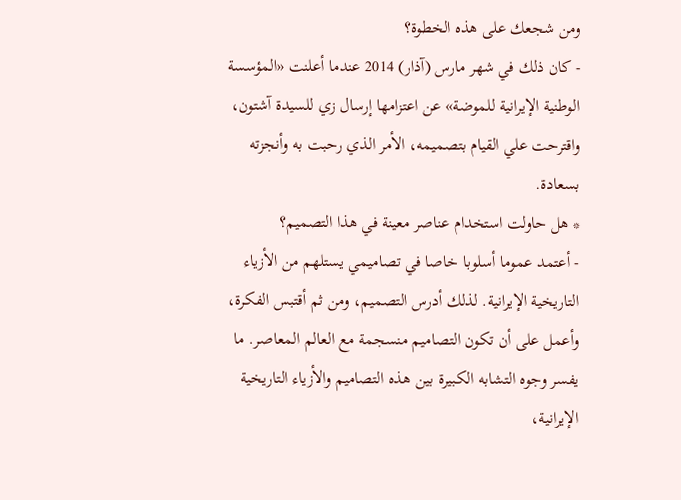ومن شجعك على هذه الخطوة؟
- كان ذلك في شهر مارس (آذار) 2014 عندما أعلنت «المؤسسة الوطنية الإيرانية للموضة» عن اعتزامها إرسال زي للسيدة آشتون، واقترحت علي القيام بتصميمه، الأمر الذي رحبت به وأنجزته بسعادة.
* هل حاولت استخدام عناصر معينة في هذا التصميم؟
- أعتمد عموما أسلوبا خاصا في تصاميمي يستلهم من الأزياء التاريخية الإيرانية. لذلك أدرس التصميم، ومن ثم أقتبس الفكرة، وأعمل على أن تكون التصاميم منسجمة مع العالم المعاصر. ما يفسر وجوه التشابه الكبيرة بين هذه التصاميم والأزياء التاريخية الإيرانية،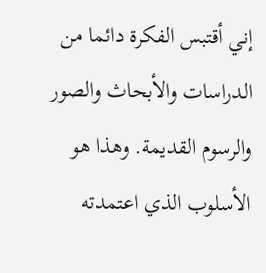إني أقتبس الفكرة دائما من الدراسات والأبحاث والصور والرسوم القديمة. وهذا هو الأسلوب الذي اعتمدته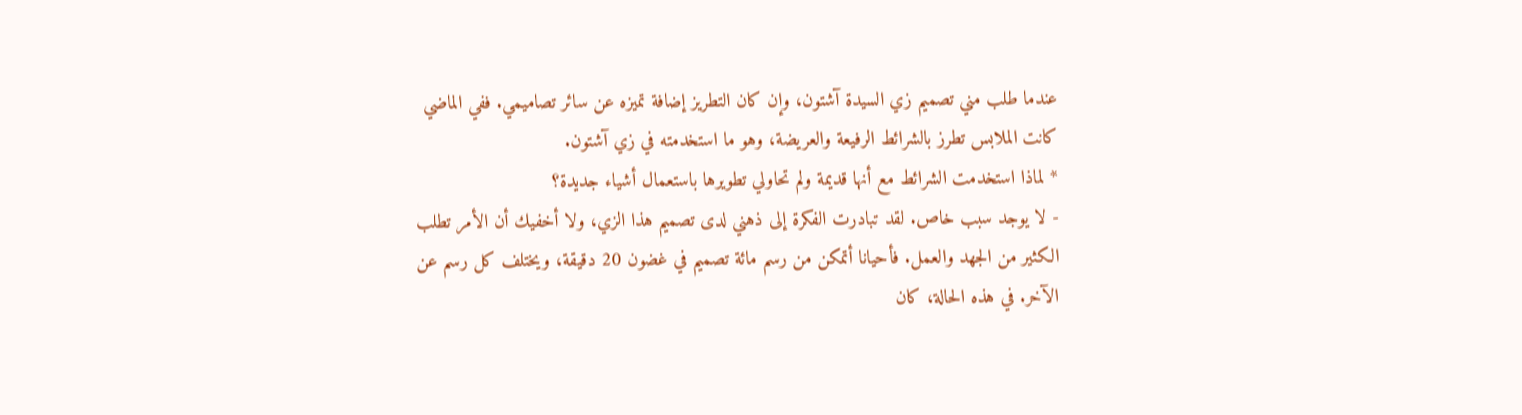عندما طلب مني تصميم زي السيدة آشتون، وإن كان التطريز إضافة تميزه عن سائر تصاميمي. ففي الماضي كانت الملابس تطرز بالشرائط الرفيعة والعريضة، وهو ما استخدمته في زي آشتون.
* لماذا استخدمت الشرائط مع أنها قديمة ولم تحاولي تطويرها باستعمال أشياء جديدة؟
- لا يوجد سبب خاص. لقد تبادرت الفكرة إلى ذهني لدى تصميم هذا الزي، ولا أخفيك أن الأمر تطلب الكثير من الجهد والعمل. فأحيانا أتمكن من رسم مائة تصميم في غضون 20 دقيقة، ويختلف كل رسم عن الآخر. في هذه الحالة، كان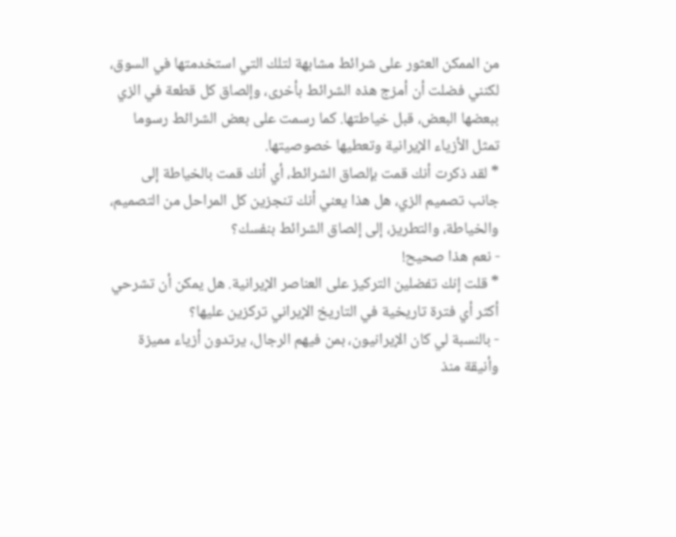من الممكن العثور على شرائط مشابهة لتلك التي استخدمتها في السوق، لكنني فضلت أن أمزج هذه الشرائط بأخرى، وإلصاق كل قطعة في الزي ببعضها البعض، قبل خياطتها. كما رسمت على بعض الشرائط رسوما تمثل الأزياء الإيرانية وتعطيها خصوصيتها.
* لقد ذكرت أنك قمت بإلصاق الشرائط، أي أنك قمت بالخياطة إلى جانب تصميم الزي، هل هذا يعني أنك تنجزين كل المراحل من التصميم، والخياطة، والتطريز، إلى إلصاق الشرائط بنفسك؟
- نعم هذا صحيح!
* قلت إنك تفضلين التركيز على العناصر الإيرانية. هل يمكن أن تشرحي أكثر أي فترة تاريخية في التاريخ الإيراني تركزين عليها؟
- بالنسبة لي كان الإيرانيون، بمن فيهم الرجال، يرتدون أزياء مميزة وأنيقة منذ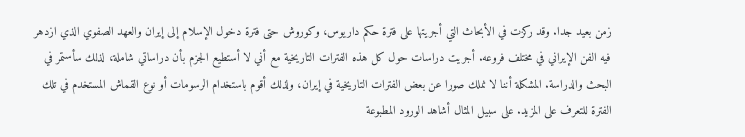زمن بعيد جدا. وقد ركزت في الأبحاث التي أجريتها على فترة حكم داريوس، وكوروش حتى فترة دخول الإسلام إلى إيران والعهد الصفوي الذي ازدهر فيه الفن الإيراني في مختلف فروعه. أجريت دراسات حول كل هذه الفترات التاريخية مع أني لا أستطيع الجزم بأن دراساتي شاملة، لذلك سأستمر في البحث والدراسة. المشكلة أننا لا نملك صورا عن بعض الفترات التاريخية في إيران، ولذلك أقوم باستخدام الرسومات أو نوع القماش المستخدم في تلك الفترة للتعرف على المزيد. على سبيل المثال أشاهد الورود المطبوعة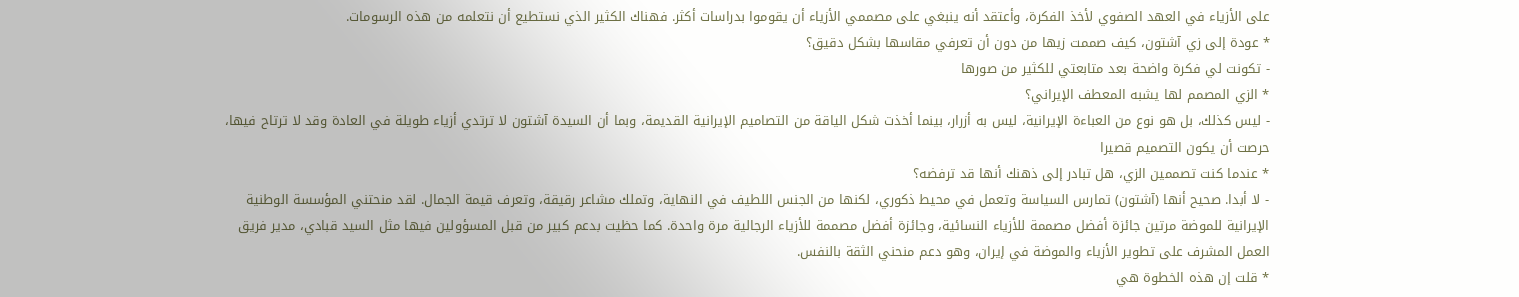على الأزياء في العهد الصفوي لأخذ الفكرة، وأعتقد أنه ينبغي على مصممي الأزياء أن يقوموا بدراسات أكثر. فهناك الكثير الذي نستطيع أن نتعلمه من هذه الرسومات.
* عودة إلى زي آشتون، كيف صممت زيها من دون أن تعرفي مقاسها بشكل دقيق؟
- تكونت لي فكرة واضحة بعد متابعتي للكثير من صورها
* الزي المصمم لها يشبه المعطف الإيراني؟
- ليس كذلك، بل هو نوع من العباءة الإيرانية، ليس به أزرار، بينما أخذت شکل الياقة من التصاميم الإيرانية القديمة، وبما أن السيدة آشتون لا ترتدي أزياء طويلة في العادة وقد لا ترتاح فيها، حرصت أن يكون التصميم قصيرا
* عندما كنت تصممين الزي، هل تبادر إلى ذهنك أنها قد ترفضه؟
- لا أبدا. صحيح أنها (آشتون) تمارس السیاسة وتعمل في محيط ذكوري، لكنها من الجنس اللطيف في النهاية، وتملك مشاعر رقيقة، وتعرف قيمة الجمال. لقد منحتني المؤسسة الوطنية الإيرانية للموضة مرتين جائزة أفضل مصممة للأزياء النسائية، وجائزة أفضل مصممة للأزياء الرجالية مرة واحدة. كما حظيت بدعم كبير من قبل المسؤولين فيها مثل السيد قبادي، مدير فريق العمل المشرف على تطوير الأزياء والموضة في إيران، وهو دعم منحني الثقة بالنفس.
* قلت إن هذه الخطوة هي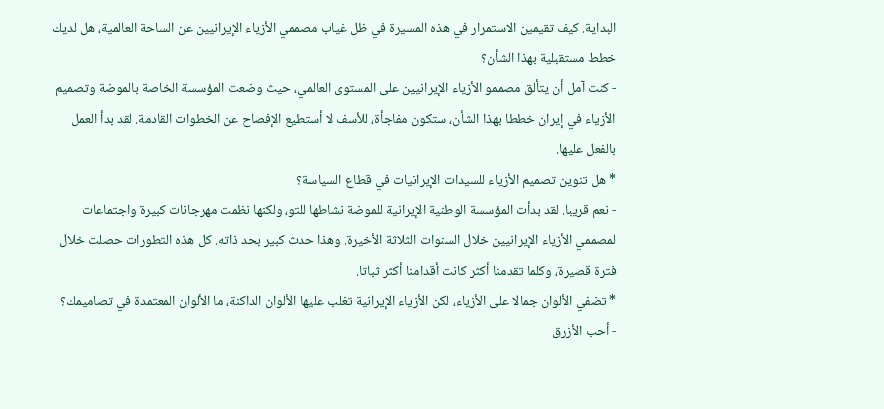البداية. كيف تقيمين الاستمرار في هذه المسيرة في ظل غياب مصممي الأزياء الإيرانيين عن الساحة العالمية، هل لديك خطط مستقبلية بهذا الشأن؟
- كنت آمل أن يتألق مصممو الأزياء الإيرانيين على المستوى العالمي، حيث وضعت المؤسسة الخاصة بالموضة وتصميم الأزياء في إيران خططا بهذا الشأن، ستكون مفاجأة، للأسف لا أستطيع الإفصاح عن الخطوات القادمة. لقد بدأ العمل بالفعل عليها.
* هل تنوين تصميم الأزياء للسيدات الإيرانيات في قطاع السياسة؟
- نعم قريبا. لقد بدأت المؤسسة الوطنية الإيرانية للموضة نشاطها للتو، ولكنها نظمت مهرجانات كبيرة واجتماعات لمصممي الأزياء الإيرانيين خلال السنوات الثلاثة الأخيرة. وهذا حدث كبير بحد ذاته. كل هذه التطورات حصلت خلال فترة قصيرة، وكلما تقدمنا أكثر كانت أقدامنا أكثر ثباتا.
* تضفي الألوان جمالا على الأزياء، لكن الأزياء الإيرانية تغلب عليها الألوان الداكنة، ما الألوان المعتمدة في تصاميمك؟
- أحب الأزرق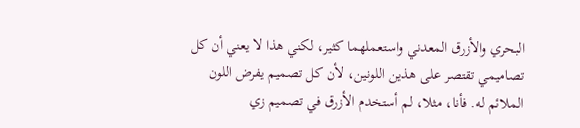البحري والأزرق المعدني واستعملهما كثير، لكني هذا لا يعني أن كل تصاميمي تقتصر على هذين اللونين، لأن كل تصميم يفرض اللون الملائم له. فأنا، مثلا، لم أستخدم الأزرق في تصميم زي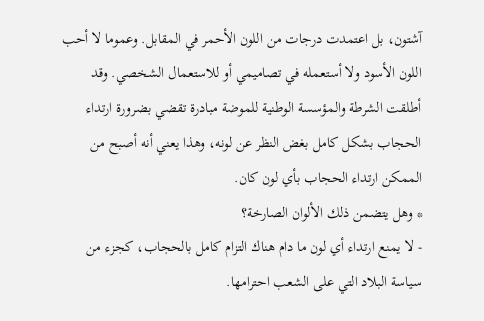آشتون، بل اعتمدت درجات من اللون الأحمر في المقابل. وعموما لا أحب اللون الأسود ولا أستعمله في تصاميمي أو للاستعمال الشخصي. وقد أطلقت الشرطة والمؤسسة الوطنية للموضة مبادرة تقضي بضرورة ارتداء الحجاب بشكل كامل بغض النظر عن لونه، وهذا يعني أنه أصبح من الممكن ارتداء الحجاب بأي لون كان.
* وهل يتضمن ذلك الألوان الصارخة؟
- لا يمنع ارتداء أي لون ما دام هناك التزام كامل بالحجاب، كجزء من سياسة البلاد التي على الشعب احترامها.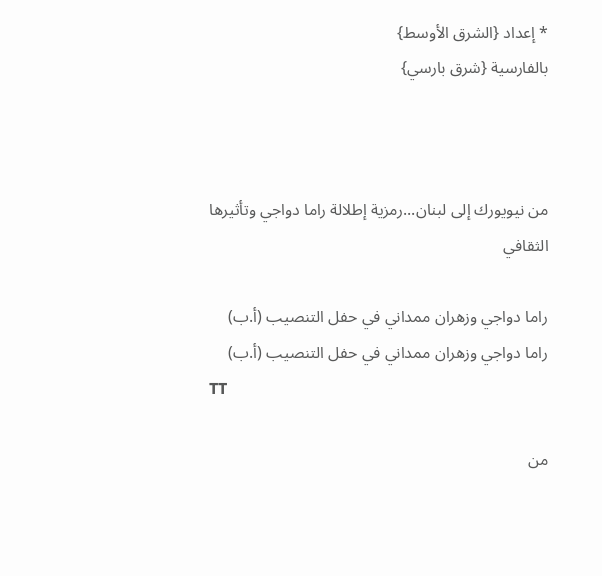* إعداد {الشرق الأوسط}
بالفارسية {شرق بارسي}



من نيويورك إلى لبنان...رمزية إطلالة راما دواجي وتأثيرها الثقافي

راما دواجي وزهران ممداني في حفل التنصيب (أ.ب)
راما دواجي وزهران ممداني في حفل التنصيب (أ.ب)
TT

من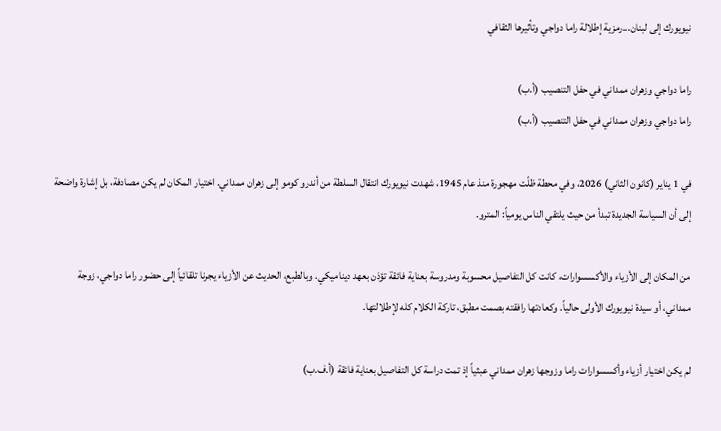نيويورك إلى لبنان...رمزية إطلالة راما دواجي وتأثيرها الثقافي

راما دواجي وزهران ممداني في حفل التنصيب (أ.ب)
راما دواجي وزهران ممداني في حفل التنصيب (أ.ب)

في 1 يناير (كانون الثاني) 2026، وفي محطة ظلّت مهجورة منذ عام 1945، شهدت نيويورك انتقال السلطة من أندرو كومو إلى زهران ممداني. اختيار المكان لم يكن مصادفة، بل إشارة واضحة إلى أن السياسة الجديدة تبدأ من حيث يلتقي الناس يومياً: المترو.

من المكان إلى الأزياء والأكسسوارات، كانت كل التفاصيل محسوبة ومدروسة بعناية فائقة تؤذن بعهد ديناميكي. وبالطبع، الحديث عن الأزياء يجرنا تلقائياً إلى حضور راما دواجي، زوجة ممداني، أو سيدة نيويورك الأولى حالياً. وكعادتها رافقته بصمت مطبق، تاركة الكلام كله لإطلالتها.

لم يكن اختيار أزياء وأكسسوارات راما وزوجها زهران ممداني عبثياً إذ تمت دراسة كل التفاصيل بعناية فائقة (أ.ف.ب)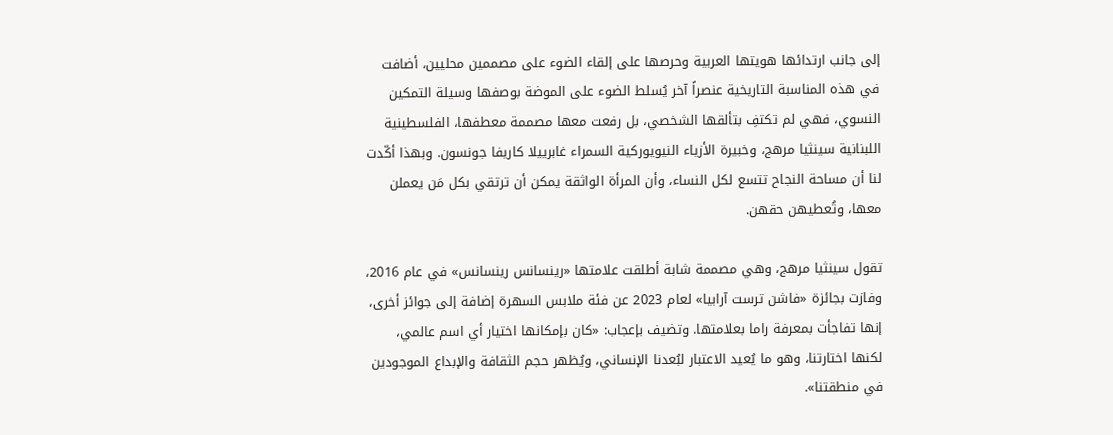إلى جانب ارتدائها هويتها العربية وحرصها على إلقاء الضوء على مصممين محليين، أضافت في هذه المناسبة التاريخية عنصراً آخر يُسلط الضوء على الموضة بوصفها وسيلة التمكين النسوي، فهي لم تكتفِ بتألقها الشخصي، بل رفعت معها مصممة معطفها، الفلسطينية اللبنانية سينثيا مرهج، وخبيرة الأزياء النيويوركية السمراء غابرييلا كاريفا جونسون. وبهذا أكّدت لنا أن مساحة النجاح تتسع لكل النساء، وأن المرأة الواثقة يمكن أن ترتقي بكل مَن يعملن معها، وتُعطيهن حقهن.

تقول سينثيا مرهج، وهي مصممة شابة أطلقت علامتها «رينسانس رينسانس» في عام 2016، وفازت بجائزة «فاشن ترست آرابيا» لعام 2023 عن فئة ملابس السهرة إضافة إلى جوائز أخرى، إنها تفاجأت بمعرفة راما بعلامتها. وتضيف بإعجاب: «كان بإمكانها اختيار أي اسم عالمي، لكنها اختارتنا، وهو ما يُعيد الاعتبار لبُعدنا الإنساني، ويُظهر حجم الثقافة والإبداع الموجودين في منطقتنا».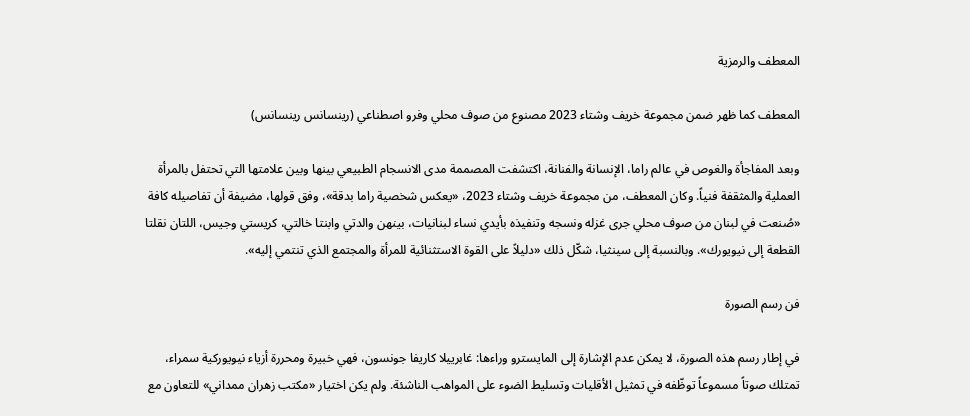المعطف والرمزية

المعطف كما ظهر ضمن مجموعة خريف وشتاء 2023 مصنوع من صوف محلي وفرو اصطناعي (رينسانس رينسانس)

وبعد المفاجأة والغوص في عالم راما، الإنسانة والفنانة، اكتشفت المصممة مدى الانسجام الطبيعي بينها وبين علامتها التي تحتفل بالمرأة العملية والمثقفة فنياً. وكان المعطف، من مجموعة خريف وشتاء 2023، «يعكس شخصية راما بدقة»، وفق قولها، مضيفة أن تفاصيله كافة «صُنعت في لبنان من صوف محلي جرى غزله ونسجه وتنفيذه بأيدي نساء لبنانيات، بينهن والدتي وابنتا خالتي، كريستي وجيس، اللتان نقلتا القطعة إلى نيويورك». وبالنسبة إلى سينثيا، شكّل ذلك «دليلاً على القوة الاستثنائية للمرأة والمجتمع الذي تنتمي إليه».

فن رسم الصورة

في إطار رسم هذه الصورة، لا يمكن عدم الإشارة إلى المايسترو وراءها: غابرييلا كاريفا جونسون، فهي خبيرة ومحررة أزياء نيويوركية سمراء، تمتلك صوتاً مسموعاً توظّفه في تمثيل الأقليات وتسليط الضوء على المواهب الناشئة. ولم يكن اختيار «مكتب زهران ممداني» للتعاون مع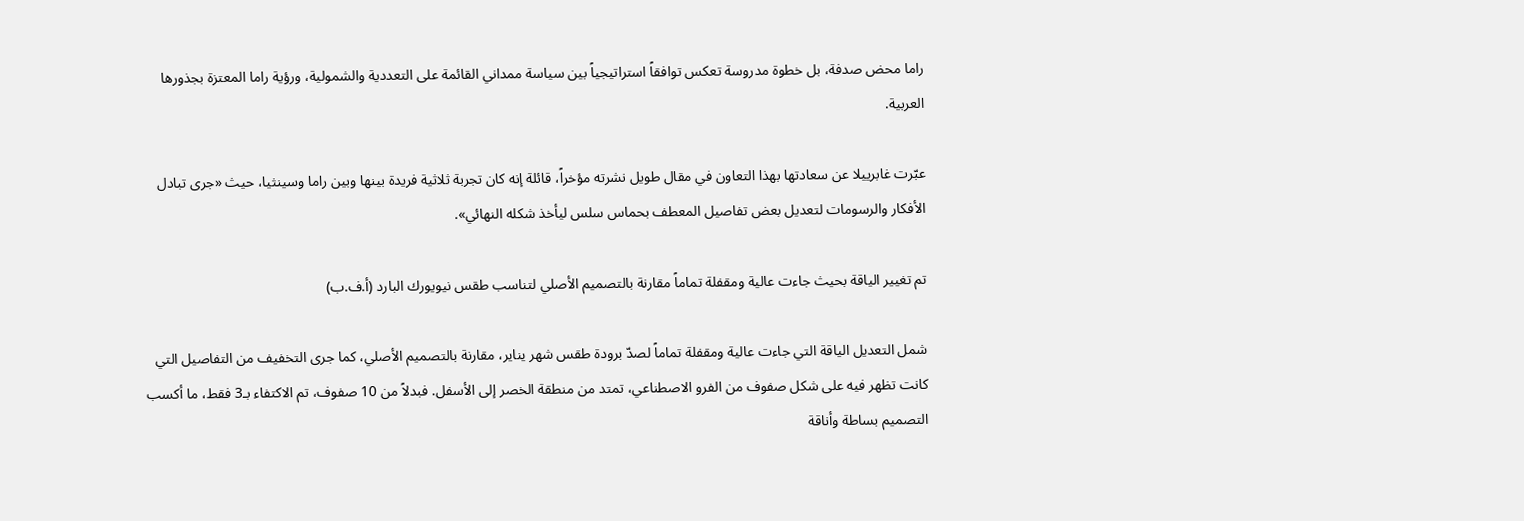راما محض صدفة، بل خطوة مدروسة تعكس توافقاً استراتيجياً بين سياسة ممداني القائمة على التعددية والشمولية، ورؤية راما المعتزة بجذورها العربية.

عبّرت غابرييلا عن سعادتها بهذا التعاون في مقال طويل نشرته مؤخراً، قائلة إنه كان تجربة ثلاثية فريدة بينها وبين راما وسينثيا، حيث «جرى تبادل الأفكار والرسومات لتعديل بعض تفاصيل المعطف بحماس سلس ليأخذ شكله النهائي».

تم تغيير الياقة بحيث جاءت عالية ومقفلة تماماً مقارنة بالتصميم الأصلي لتناسب طقس نيويورك البارد (أ.ف.ب)

شمل التعديل الياقة التي جاءت عالية ومقفلة تماماً لصدّ برودة طقس شهر يناير، مقارنة بالتصميم الأصلي، كما جرى التخفيف من التفاصيل التي كانت تظهر فيه على شكل صفوف من الفرو الاصطناعي، تمتد من منطقة الخصر إلى الأسفل. فبدلاً من 10 صفوف، تم الاكتفاء بـ3 فقط، ما أكسب التصميم بساطة وأناقة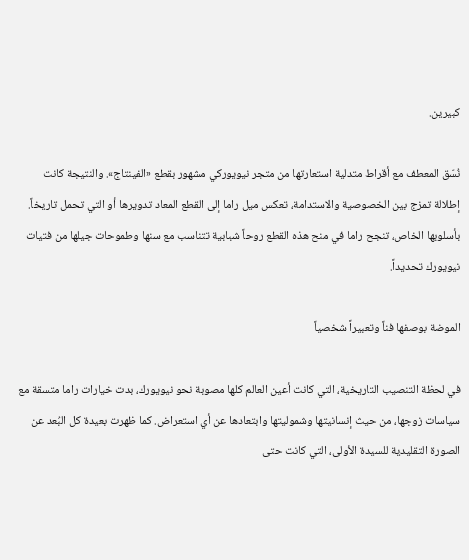كبيرين.

نُسّق المعطف مع أقراط متدلية استعارتها من متجر نيويوركي مشهور بقطع «الفينتاج». والنتيجة كانت إطلالة تمزج بين الخصوصية والاستدامة، تعكس ميل راما إلى القطع المعاد تدويرها أو التي تحمل تاريخاً. بأسلوبها الخاص، تنجح راما في منح هذه القطع روحاً شبابية تتناسب مع سنها وطموحات جيلها من فتيات نيويورك تحديداً.

الموضة بوصفها فناً وتعبيراً شخصياً

في لحظة التنصيب التاريخية، التي كانت أعين العالم كلها مصوبة نحو نيويورك، بدت خيارات راما متسقة مع سياسات زوجها، من حيث إنسانيتها وشموليتها وابتعادها عن أي استعراض. كما ظهرت بعيدة كل البُعد عن الصورة التقليدية للسيدة الأولى، التي كانت حتى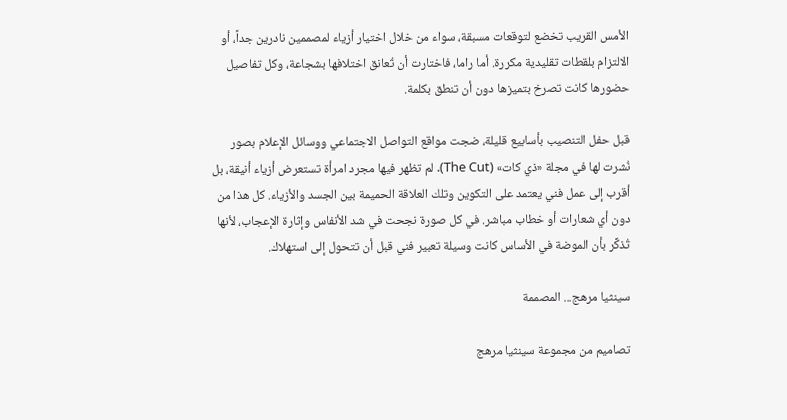الأمس القريب تخضع لتوقعات مسبقة، سواء من خلال اختيار أزياء لمصممين نادرين جداً، أو الالتزام بلقطات تقليدية مكررة. أما راما، فاختارت أن تُعانق اختلافها بشجاعة، وكل تفاصيل حضورها كانت تصرخ بتميزها دون أن تنطق بكلمة.

قبل حفل التنصيب بأسابيع قليلة، ضجت مواقع التواصل الاجتماعي ووسائل الإعلام بصور نُشرت لها في مجلة «ذي كات» (The Cut). لم تظهر فيها مجرد امرأة تستعرض أزياء أنيقة، بل أقرب إلى عمل فني يعتمد على التكوين وتلك العلاقة الحميمة بين الجسد والأزياء. كل هذا من دون أي شعارات أو خطاب مباشر. في كل صورة نجحت في شد الأنفاس وإثارة الإعجاب، لأنها تُذكِّر بأن الموضة في الأساس كانت وسيلة تعبير فني قبل أن تتحول إلى استهلاك.

سينثيا مرهج... المصممة

تصاميم من مجموعة سينثيا مرهج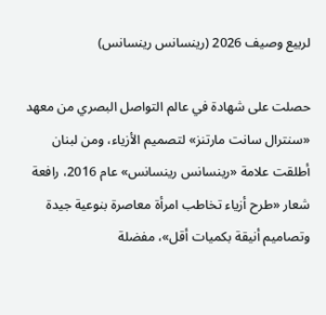لربيع وصيف 2026 (رينسانس رينسانس)

حصلت على شهادة في عالم التواصل البصري من معهد «سنترال سانت مارتنز» لتصميم الأزياء، ومن لبنان أطلقت علامة «رينسانس رينسانس» عام 2016، رافعة شعار «طرح أزياء تخاطب امرأة معاصرة بنوعية جيدة وتصاميم أنيقة بكميات أقل»، مفضلة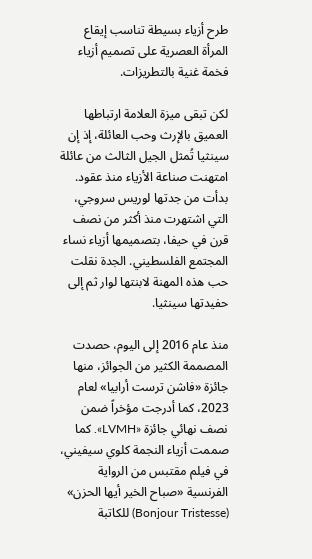طرح أزياء بسيطة تناسب إيقاع المرأة العصرية على تصميم أزياء فخمة غنية بالتطريزات.

لكن تبقى ميزة العلامة ارتباطها العميق بالإرث وحب العائلة، إذ إن سينثيا تُمثل الجيل الثالث من عائلة امتهنت صناعة الأزياء منذ عقود. بدأت من جدتها لوريس سروجي، التي اشتهرت منذ أكثر من نصف قرن في حيفا، بتصميمها أزياء نساء المجتمع الفلسطيني. الجدة نقلت حب هذه المهنة لابنتها لوار ثم إلى حفيدتها سينثيا.

منذ عام 2016 إلى اليوم، حصدت المصممة الكثير من الجوائز، منها جائزة «فاشن ترست أرابيا» لعام 2023، كما أدرجت مؤخراً ضمن نصف نهائي جائزة «LVMH». كما صممت أزياء النجمة كلوي سيفيني، في فيلم مقتبس من الرواية الفرنسية «صباح الخير أيها الحزن» (Bonjour Tristesse) للكاتبة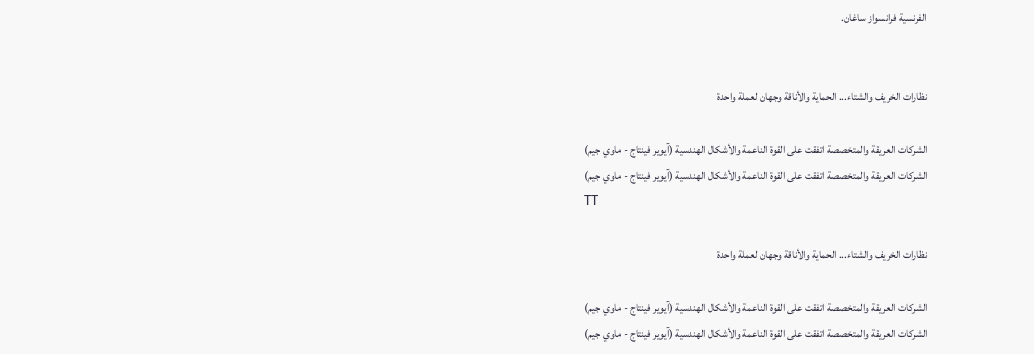الفرنسية فرانسواز ساغان.


نظارات الخريف والشتاء... الحماية والأناقة وجهان لعملة واحدة

الشركات العريقة والمتخصصة اتفقت على القوة الناعمة والأشكال الهندسية (آيوير فينتاج - ماوي جيم)
الشركات العريقة والمتخصصة اتفقت على القوة الناعمة والأشكال الهندسية (آيوير فينتاج - ماوي جيم)
TT

نظارات الخريف والشتاء... الحماية والأناقة وجهان لعملة واحدة

الشركات العريقة والمتخصصة اتفقت على القوة الناعمة والأشكال الهندسية (آيوير فينتاج - ماوي جيم)
الشركات العريقة والمتخصصة اتفقت على القوة الناعمة والأشكال الهندسية (آيوير فينتاج - ماوي جيم)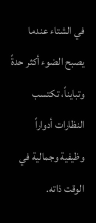في الشتاء عندما يصبح الضوء أكثر حدةً وتبايناً، تكتسب النظارات أدواراً وظيفية وجمالية في الوقت ذاته.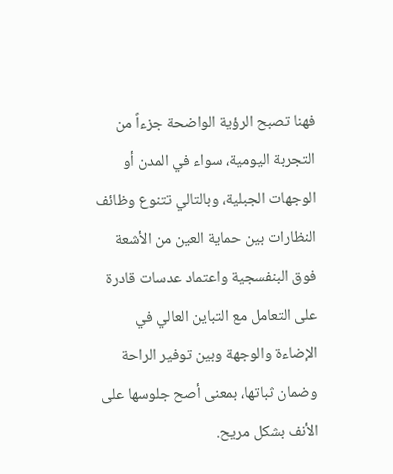فهنا تصبح الرؤية الواضحة جزءاً من التجربة اليومية، سواء في المدن أو الوجهات الجبلية، وبالتالي تتنوع وظائف النظارات بين حماية العين من الأشعة فوق البنفسجية واعتماد عدسات قادرة على التعامل مع التباين العالي في الإضاءة والوجهة وبين توفير الراحة وضمان ثباتها، بمعنى أصح جلوسها على الأنف بشكل مريح.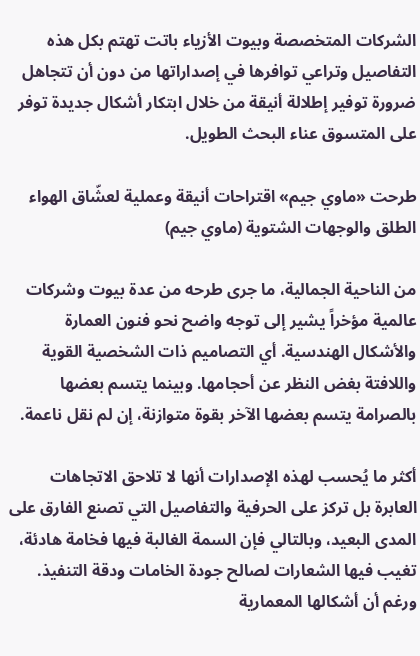الشركات المتخصصة وبيوت الأزياء باتت تهتم بكل هذه التفاصيل وتراعي توافرها في إصداراتها من دون أن تتجاهل ضرورة توفير إطلالة أنيقة من خلال ابتكار أشكال جديدة توفر على المتسوق عناء البحث الطويل.

طرحت «ماوي جيم» اقتراحات أنيقة وعملية لعشّاق الهواء الطلق والوجهات الشتوية (ماوي جيم)

من الناحية الجمالية، ما جرى طرحه من عدة بيوت وشركات عالمية مؤخراً يشير إلى توجه واضح نحو فنون العمارة والأشكال الهندسية. أي التصاميم ذات الشخصية القوية واللافتة بغض النظر عن أحجامها. وبينما يتسم بعضها بالصرامة يتسم بعضها الآخر بقوة متوازنة، إن لم نقل ناعمة.

أكثر ما يُحسب لهذه الإصدارات أنها لا تلاحق الاتجاهات العابرة بل تركز على الحرفية والتفاصيل التي تصنع الفارق على المدى البعيد، وبالتالي فإن السمة الغالبة فيها فخامة هادئة، تغيب فيها الشعارات لصالح جودة الخامات ودقة التنفيذ. ورغم أن أشكالها المعمارية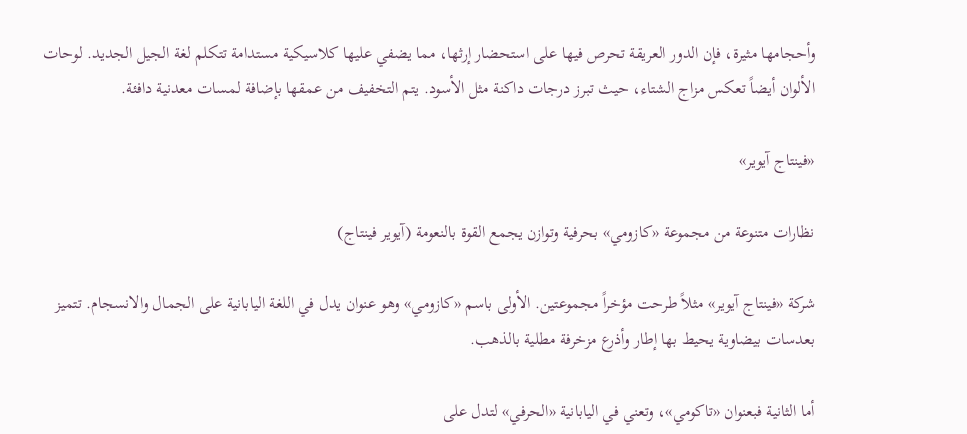وأحجامها مثيرة، فإن الدور العريقة تحرص فيها على استحضار إرثها، مما يضفي عليها كلاسيكية مستدامة تتكلم لغة الجيل الجديد. لوحات الألوان أيضاً تعكس مزاج الشتاء، حيث تبرز درجات داكنة مثل الأسود. يتم التخفيف من عمقها بإضافة لمسات معدنية دافئة.

«فينتاج آيوير»

نظارات متنوعة من مجموعة «كازومي» بحرفية وتوازن يجمع القوة بالنعومة (آيوير فينتاج)

شركة «فينتاج آيوير» مثلاً طرحت مؤخراً مجموعتين. الأولى باسم «كازومي» وهو عنوان يدل في اللغة اليابانية على الجمال والانسجام. تتميز بعدسات بيضاوية يحيط بها إطار وأذرع مزخرفة مطلية بالذهب.

أما الثانية فبعنوان «تاكومي»، وتعني في اليابانية «الحرفي» لتدل على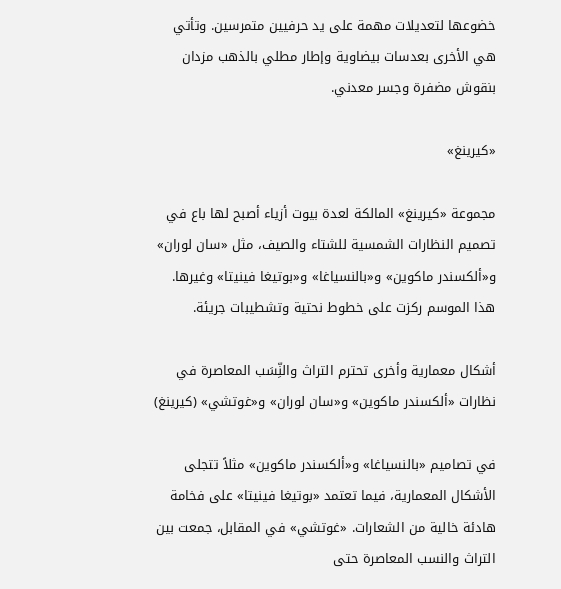خضوعها لتعديلات مهمة على يد حرفيين متمرسين. وتأتي هي الأخرى بعدسات بيضاوية وإطار مطلي بالذهب مزدان بنقوش مضفرة وجسر معدني.

«كيرينغ»

مجموعة «كيرينغ» المالكة لعدة بيوت أزياء أصبح لها باع في تصميم النظارات الشمسية للشتاء والصيف، مثل «سان لوران» و«ألكسندر ماكوين» و«بالنسياغا» و«بوتيغا فينيتا» وغيرها. هذا الموسم ركزت على خطوط نحتية وتشطيبات جريئة.

أشكال معمارية وأخرى تحترم التراث والنِّسَب المعاصرة في نظارات «ألكسندر ماكوين» و«سان لوران» و«غوتشي» (كيرينغ)

في تصاميم «بالنسياغا» و«ألكسندر ماكوين» مثلاً تتجلى الأشكال المعمارية، فيما تعتمد «بوتيغا فينيتا» على فخامة هادئة خالية من الشعارات. «غوتشي» في المقابل، جمعت بين التراث والنسب المعاصرة حتى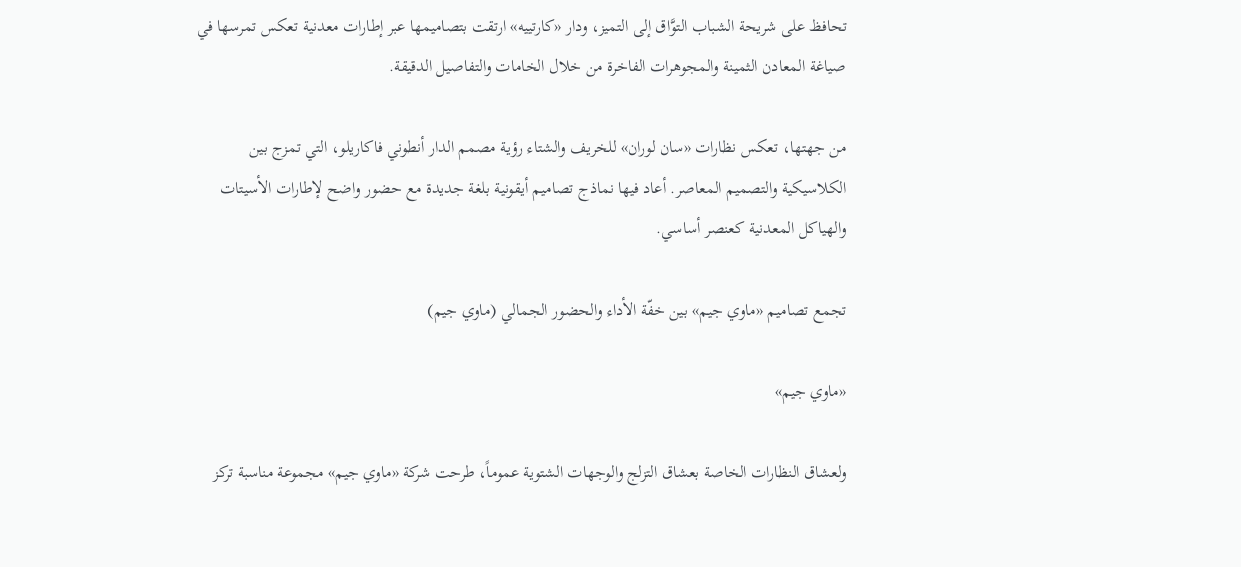تحافظ على شريحة الشباب التوَّاق إلى التميز، ودار «كارتييه» ارتقت بتصاميمها عبر إطارات معدنية تعكس تمرسها في صياغة المعادن الثمينة والمجوهرات الفاخرة من خلال الخامات والتفاصيل الدقيقة.

من جهتها، تعكس نظارات «سان لوران» للخريف والشتاء رؤية مصمم الدار أنطوني فاكاريلو، التي تمزج بين الكلاسيكية والتصميم المعاصر. أعاد فيها نماذج تصاميم أيقونية بلغة جديدة مع حضور واضح لإطارات الأسيتات والهياكل المعدنية كعنصر أساسي.

تجمع تصاميم «ماوي جيم» بين خفّة الأداء والحضور الجمالي (ماوي جيم)

«ماوي جيم»

ولعشاق النظارات الخاصة بعشاق التزلج والوجهات الشتوية عموماً، طرحت شركة «ماوي جيم» مجموعة مناسبة تركز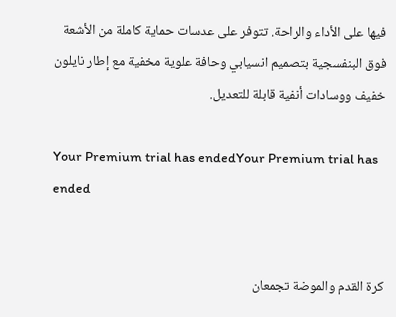فيها على الأداء والراحة. تتوفر على عدسات حماية كاملة من الأشعة فوق البنفسجية بتصميم انسيابي وحافة علوية مخفية مع إطار نايلون خفيف ووسادات أنفية قابلة للتعديل.

Your Premium trial has endedYour Premium trial has ended


كرة القدم والموضة تجمعان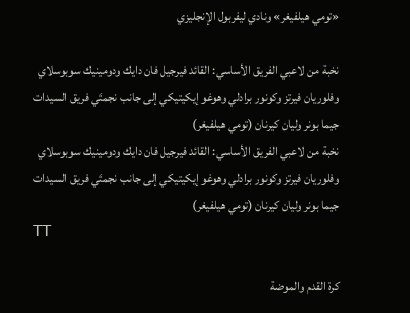«تومي هيلفيغر» ونادي ليفربول الإنجليزي

نخبة من لاعبي الفريق الأساسي: القائد فيرجيل فان دايك ودومينيك سوبوسلاي وفلوريان فيرتز وكونور برادلي وهوغو إيكيتيكي إلى جانب نجمتَي فريق السيدات جيما بونر وليان كيرنان (تومي هيلفيغر)
نخبة من لاعبي الفريق الأساسي: القائد فيرجيل فان دايك ودومينيك سوبوسلاي وفلوريان فيرتز وكونور برادلي وهوغو إيكيتيكي إلى جانب نجمتَي فريق السيدات جيما بونر وليان كيرنان (تومي هيلفيغر)
TT

كرة القدم والموضة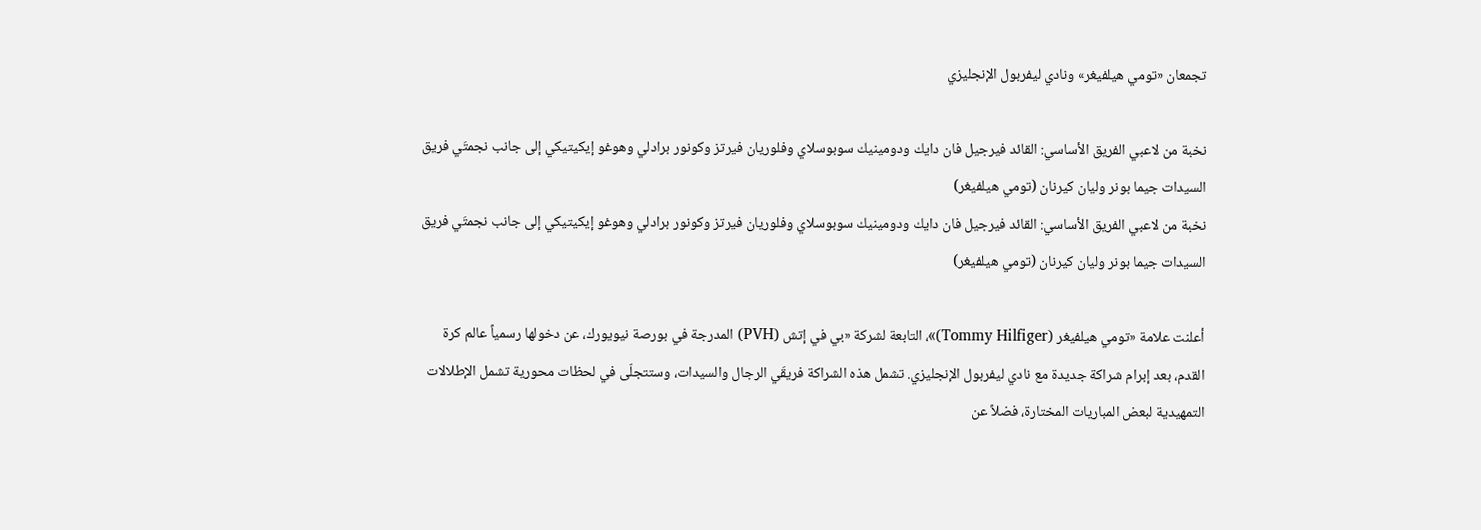تجمعان «تومي هيلفيغر» ونادي ليفربول الإنجليزي

نخبة من لاعبي الفريق الأساسي: القائد فيرجيل فان دايك ودومينيك سوبوسلاي وفلوريان فيرتز وكونور برادلي وهوغو إيكيتيكي إلى جانب نجمتَي فريق السيدات جيما بونر وليان كيرنان (تومي هيلفيغر)
نخبة من لاعبي الفريق الأساسي: القائد فيرجيل فان دايك ودومينيك سوبوسلاي وفلوريان فيرتز وكونور برادلي وهوغو إيكيتيكي إلى جانب نجمتَي فريق السيدات جيما بونر وليان كيرنان (تومي هيلفيغر)

أعلنت علامة «تومي هيلفيغر (Tommy Hilfiger)»، التابعة لشركة «بي في إتش (PVH) المدرجة في بورصة نيويورك، عن دخولها رسمياً عالم كرة القدم، بعد إبرام شراكة جديدة مع نادي ليفربول الإنجليزي. تشمل هذه الشراكة فريقَي الرجال والسيدات، وستتجلّى في لحظات محورية تشمل الإطلالات التمهيدية لبعض المباريات المختارة، فضلاً عن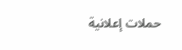حملات إعلانية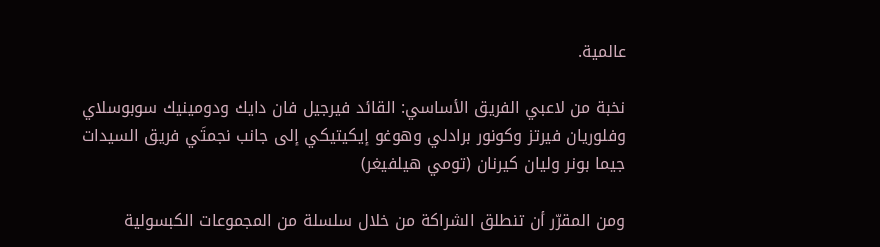عالمية.

نخبة من لاعبي الفريق الأساسي: القائد فيرجيل فان دايك ودومينيك سوبوسلاي وفلوريان فيرتز وكونور برادلي وهوغو إيكيتيكي إلى جانب نجمتَي فريق السيدات جيما بونر وليان كيرنان (تومي هيلفيغر)

ومن المقرّر أن تنطلق الشراكة من خلال سلسلة من المجموعات الكبسولية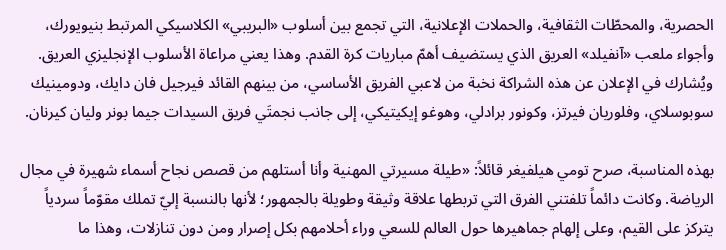الحصرية، والمحطّات الثقافية، والحملات الإعلانية، التي تجمع بين أسلوب «البريبي» الكلاسيكي المرتبط بنيويورك، وأجواء ملعب «آنفيلد» العريق الذي يستضيف أهمّ مباريات كرة القدم. وهذا يعني مراعاة الأسلوب الإنجليزي العريق. ويُشارك في الإعلان عن هذه الشراكة نخبة من لاعبي الفريق الأساسي، من بينهم القائد فيرجيل فان دايك، ودومينيك سوبوسلاي، وفلوريان فيرتز، وكونور برادلي، وهوغو إيكيتيكي، إلى جانب نجمتَي فريق السيدات جيما بونر وليان كيرنان.

بهذه المناسبة، صرح تومي هيلفيغر قائلاً: «طيلة مسيرتي المهنية وأنا أستلهم من قصص نجاح أسماء شهيرة في مجال الرياضة. وكانت دائماً تلفتني الفرق التي تربطها علاقة وثيقة وطويلة بالجمهور؛ لأنها بالنسبة إليّ تملك مقوّماً سردياً يتركز على القيم، وعلى إلهام جماهيرها حول العالم للسعي وراء أحلامهم بكل إصرار ومن دون تنازلات، وهذا ما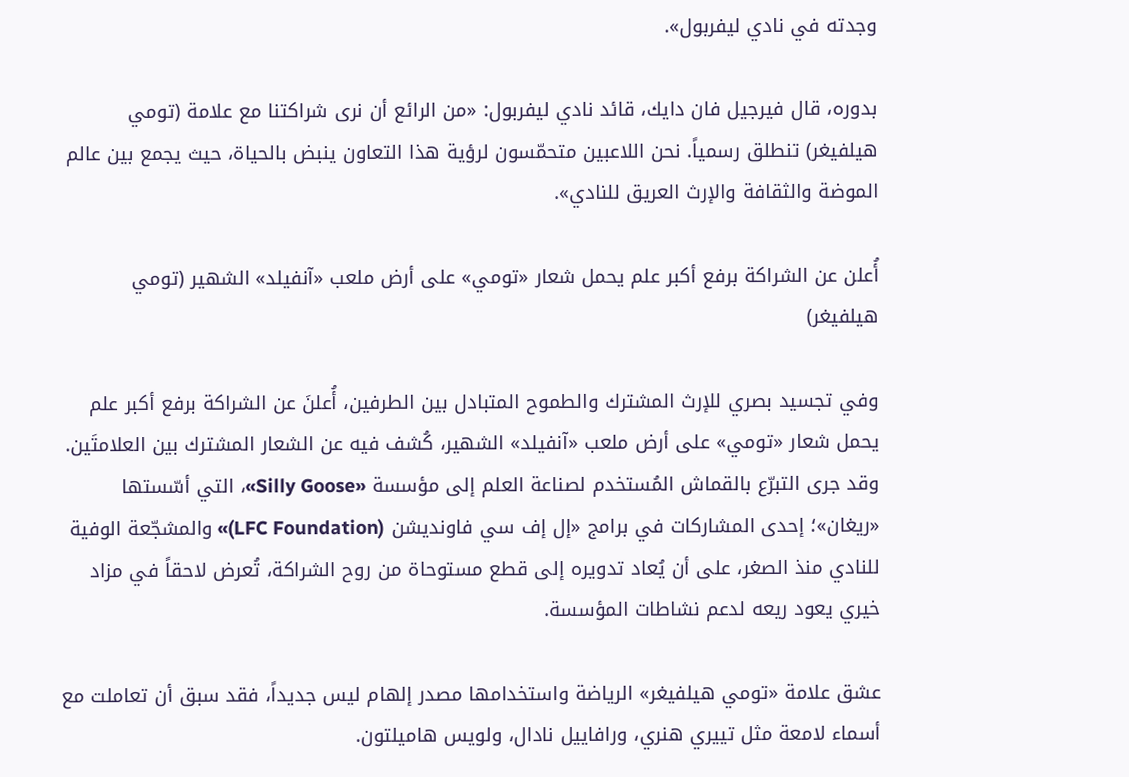وجدته في نادي ليفربول».

بدوره، قال فيرجيل فان دايك، قائد نادي ليفربول: «من الرائع أن نرى شراكتنا مع علامة (تومي هيلفيغر) تنطلق رسمياً. نحن اللاعبين متحمّسون لرؤية هذا التعاون ينبض بالحياة، حيث يجمع بين عالم الموضة والثقافة والإرث العريق للنادي».

أُعلن عن الشراكة برفع أكبر علم يحمل شعار «تومي» على أرض ملعب «آنفيلد» الشهير (تومي هيلفيغر)

وفي تجسيد بصري للإرث المشترك والطموح المتبادل بين الطرفين، أُعلنَ عن الشراكة برفع أكبر علم يحمل شعار «تومي» على أرض ملعب «آنفيلد» الشهير، كُشف فيه عن الشعار المشترك بين العلامتَين. وقد جرى التبرّع بالقماش المُستخدم لصناعة العلم إلى مؤسسة «Silly Goose»، التي أسّستها «ريغان»؛ إحدى المشاركات في برامج «إل إف سي فاونديشن (LFC Foundation)» والمشجّعة الوفية للنادي منذ الصغر، على أن يُعاد تدويره إلى قطع مستوحاة من روح الشراكة، تُعرض لاحقاً في مزاد خيري يعود ريعه لدعم نشاطات المؤسسة.

عشق علامة «تومي هيلفيغر» الرياضة واستخدامها مصدر إلهام ليس جديداً، فقد سبق أن تعاملت مع أسماء لامعة مثل تييري هنري، ورافاييل نادال، ولويس هاميلتون.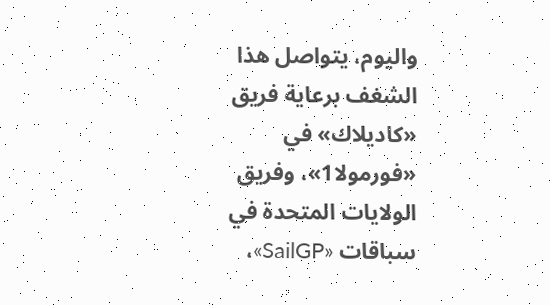واليوم، يتواصل هذا الشغف برعاية فريق «كاديلاك» في «فورمولا1»، وفريق الولايات المتحدة في سباقات «SailGP»،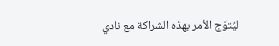ليُتوَج الأمر بهذه الشراكة مع نادي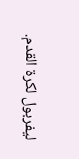ليفربول لكرة القدم.